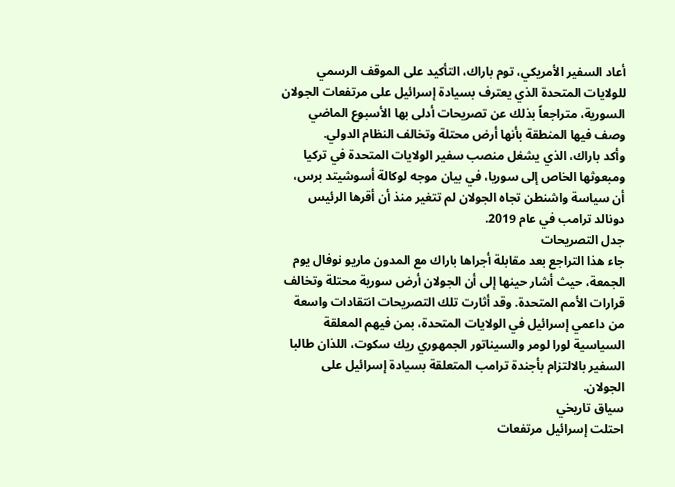أعاد السفير الأمريكي، توم باراك، التأكيد على الموقف الرسمي للولايات المتحدة الذي يعترف بسيادة إسرائيل على مرتفعات الجولان السورية، متراجعاً بذلك عن تصريحات أدلى بها الأسبوع الماضي وصف فيها المنطقة بأنها أرض محتلة وتخالف النظام الدولي.
وأكد باراك، الذي يشغل منصب سفير الولايات المتحدة في تركيا ومبعوثها الخاص إلى سوريا، في بيان موجه لوكالة أسوشيتد برس، أن سياسة واشنطن تجاه الجولان لم تتغير منذ أن أقرها الرئيس دونالد ترامب في عام 2019.
جدل التصريحات
جاء هذا التراجع بعد مقابلة أجراها باراك مع المدون ماريو نوفال يوم الجمعة، حيث أشار حينها إلى أن الجولان أرض سورية محتلة وتخالف قرارات الأمم المتحدة. وقد أثارت تلك التصريحات انتقادات واسعة من داعمي إسرائيل في الولايات المتحدة، بمن فيهم المعلقة السياسية لورا لومر والسيناتور الجمهوري ريك سكوت، اللذان طالبا السفير بالالتزام بأجندة ترامب المتعلقة بسيادة إسرائيل على الجولان.
سياق تاريخي
احتلت إسرائيل مرتفعات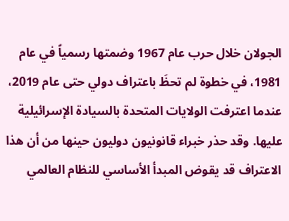الجولان خلال حرب عام 1967 وضمتها رسمياً في عام 1981، في خطوة لم تحظَ باعتراف دولي حتى عام 2019، عندما اعترفت الولايات المتحدة بالسيادة الإسرائيلية عليها. وقد حذر خبراء قانونيون دوليون حينها من أن هذا الاعتراف قد يقوض المبدأ الأساسي للنظام العالمي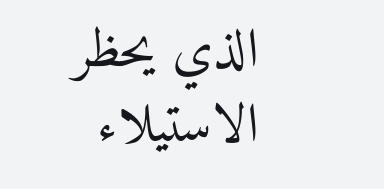الذي يحظر الاستيلاء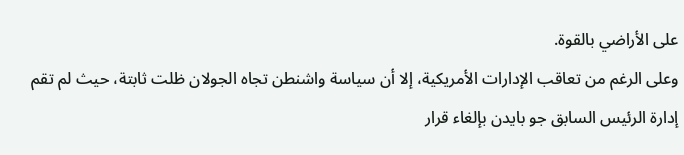على الأراضي بالقوة.
وعلى الرغم من تعاقب الإدارات الأمريكية، إلا أن سياسة واشنطن تجاه الجولان ظلت ثابتة، حيث لم تقم إدارة الرئيس السابق جو بايدن بإلغاء قرار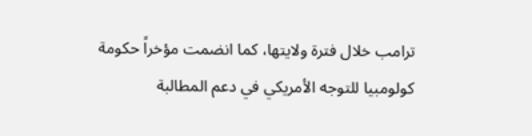ترامب خلال فترة ولايتها، كما انضمت مؤخراً حكومة كولومبيا للتوجه الأمريكي في دعم المطالبة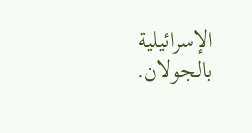الإسرائيلية بالجولان.